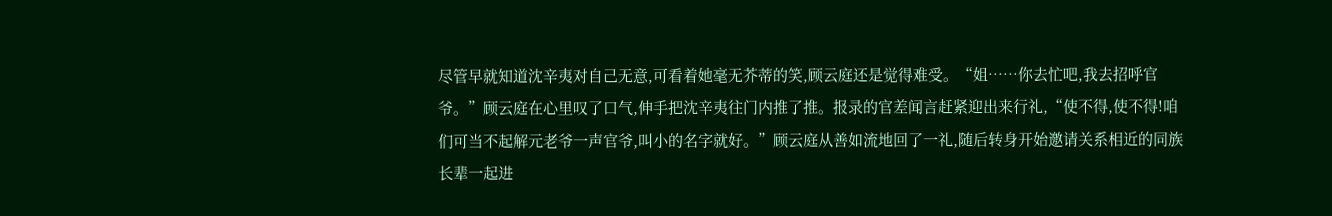尽管早就知道沈辛夷对自己无意,可看着她毫无芥蒂的笑,顾云庭还是觉得难受。“姐……你去忙吧,我去招呼官爷。”顾云庭在心里叹了口气,伸手把沈辛夷往门内推了推。报录的官差闻言赶紧迎出来行礼,“使不得,使不得!咱们可当不起解元老爷一声官爷,叫小的名字就好。”顾云庭从善如流地回了一礼,随后转身开始邀请关系相近的同族长辈一起进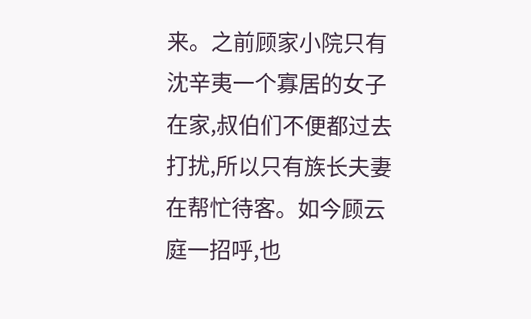来。之前顾家小院只有沈辛夷一个寡居的女子在家,叔伯们不便都过去打扰,所以只有族长夫妻在帮忙待客。如今顾云庭一招呼,也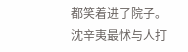都笑着进了院子。沈辛夷最怵与人打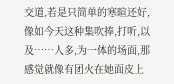交道,若是只简单的寒暄还好,像如今天这种集吹捧,打听,以及……人多,为一体的场面,那感觉就像有团火在她面皮上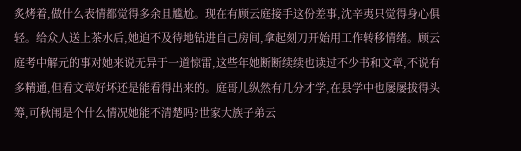炙烤着,做什么表情都觉得多余且尴尬。现在有顾云庭接手这份差事,沈辛夷只觉得身心俱轻。给众人送上茶水后,她迫不及待地钻进自己房间,拿起刻刀开始用工作转移情绪。顾云庭考中解元的事对她来说无异于一道惊雷,这些年她断断续续也读过不少书和文章,不说有多精通,但看文章好坏还是能看得出来的。庭哥儿纵然有几分才学,在县学中也屡屡拔得头筹,可秋闱是个什么情况她能不清楚吗?世家大族子弟云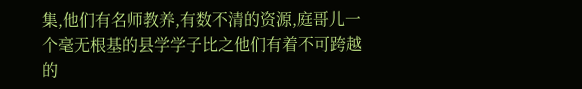集,他们有名师教养,有数不清的资源,庭哥儿一个毫无根基的县学学子比之他们有着不可跨越的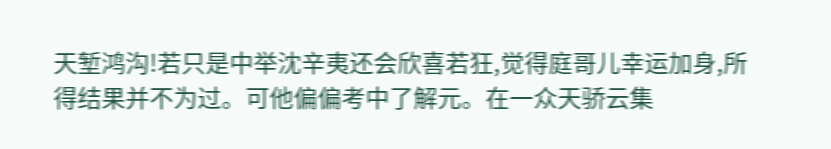天堑鸿沟!若只是中举沈辛夷还会欣喜若狂,觉得庭哥儿幸运加身,所得结果并不为过。可他偏偏考中了解元。在一众天骄云集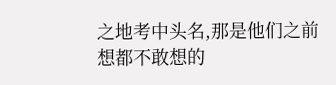之地考中头名,那是他们之前想都不敢想的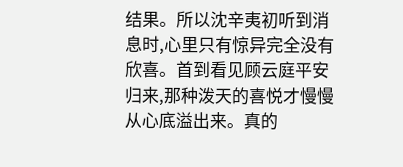结果。所以沈辛夷初听到消息时,心里只有惊异完全没有欣喜。首到看见顾云庭平安归来,那种泼天的喜悦才慢慢从心底溢出来。真的